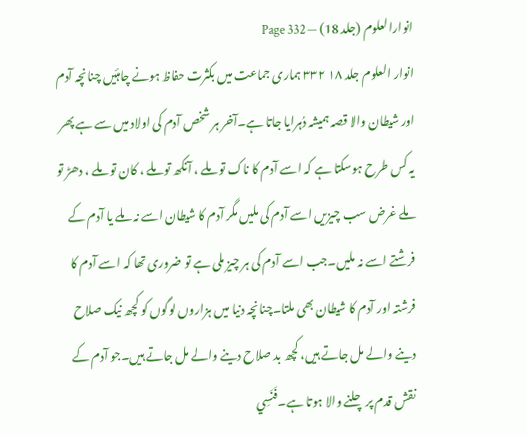انوارالعلوم (جلد 18) — Page 332
انوار العلوم جلد ۱۸ ۳۳۲ ہماری جماعت میں بکثرت حفاظ ہونے چاہئیں چنانچہ آدم اور شیطان والا قصہ ہمیشہ دُہرایا جاتا ہے۔آخر ہر شخص آدم کی اولاد میں سے ہے پھر یہ کس طرح ہوسکتا ہے کہ اسے آدم کا ناک تو ملے ، آنکھ تو ملے ، کان تو ملے ، دھڑ تو ملے غرض سب چیزیں اسے آدم کی ملیں مگر آدم کا شیطان اسے نہ ملے یا آدم کے فرشتے اسے نہ ملیں۔جب اسے آدم کی ہر چیز ملی ہے تو ضروری تھا کہ اسے آدم کا فرشتہ اور آدم کا شیطان بھی ملتا۔چنانچہ دنیا میں ہزاروں لوگوں کو کچھ نیک صلاح دینے والے مل جاتے ہیں، کچھ بد صلاح دینے والے مل جاتے ہیں۔جو آدم کے نقش قدم پر چلنے والا ہوتا ہے۔فَنَسِي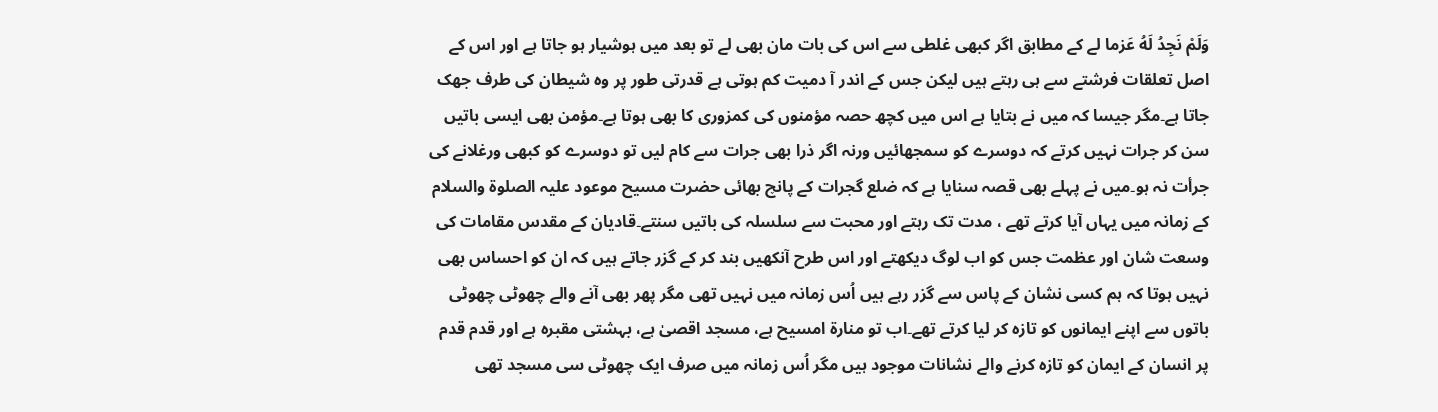وَلَمْ نَجِدُ لَهُ عَزما لے کے مطابق اگر کبھی غلطی سے اس کی بات مان بھی لے تو بعد میں ہوشیار ہو جاتا ہے اور اس کے اصل تعلقات فرشتے سے ہی رہتے ہیں لیکن جس کے اندر آ دمیت کم ہوتی ہے قدرتی طور پر وہ شیطان کی طرف جھک جاتا ہے۔مگر جیسا کہ میں نے بتایا ہے اس میں کچھ حصہ مؤمنوں کی کمزوری کا بھی ہوتا ہے۔مؤمن بھی ایسی باتیں سن کر جرات نہیں کرتے کہ دوسرے کو سمجھائیں ورنہ اگر ذرا بھی جرات سے کام لیں تو دوسرے کو کبھی ورغلانے کی جرأت نہ ہو۔میں نے پہلے بھی قصہ سنایا ہے کہ ضلع گجرات کے پانچ بھائی حضرت مسیح موعود علیہ الصلوۃ والسلام کے زمانہ میں یہاں آیا کرتے تھے ، مدت تک رہتے اور محبت سے سلسلہ کی باتیں سنتے۔قادیان کے مقدس مقامات کی وسعت شان اور عظمت جس کو اب لوگ دیکھتے اور اس طرح آنکھیں بند کر کے گزر جاتے ہیں کہ ان کو احساس بھی نہیں ہوتا کہ ہم کسی نشان کے پاس سے گزر رہے ہیں اُس زمانہ میں نہیں تھی مگر پھر بھی آنے والے چھوٹی چھوٹی باتوں سے اپنے ایمانوں کو تازہ کر لیا کرتے تھے۔اب تو منارة امسیح ہے، مسجد اقصیٰ ہے، بہشتی مقبرہ ہے اور قدم قدم پر انسان کے ایمان کو تازہ کرنے والے نشانات موجود ہیں مگر اُس زمانہ میں صرف ایک چھوٹی سی مسجد تھی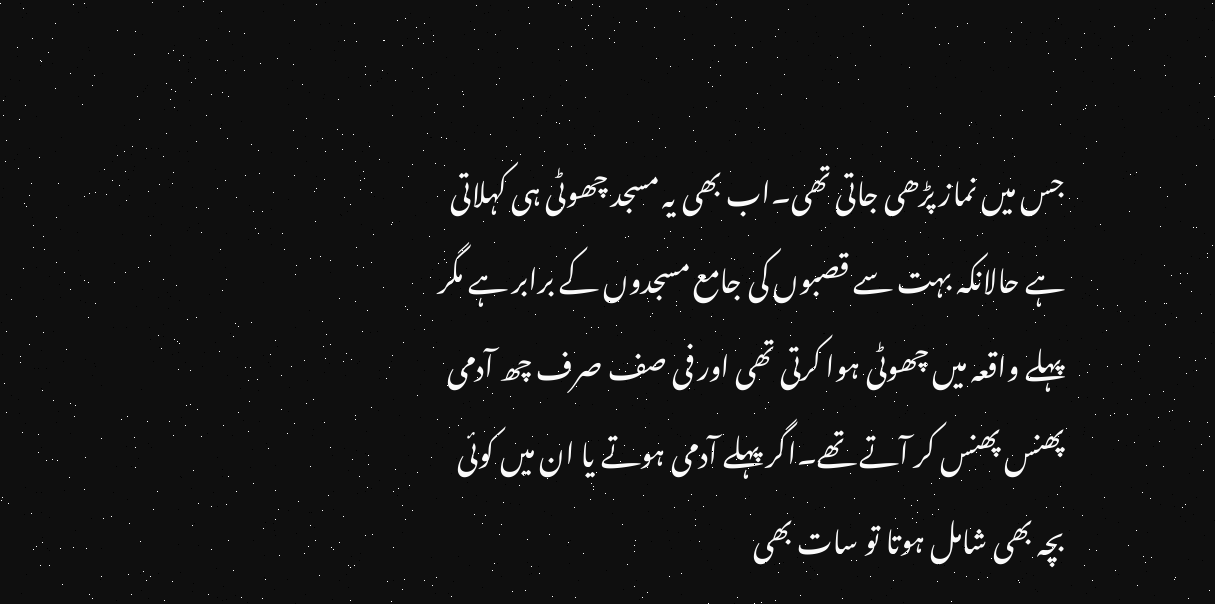جس میں نماز پڑھی جاتی تھی۔اب بھی یہ مسجد چھوٹی ہی کہلاتی ہے حالانکہ بہت سے قصبوں کی جامع مسجدوں کے برابر ہے مگر پہلے واقعہ میں چھوٹی ہوا کرتی تھی اور فی صف صرف چھ آدمی پھنس پھنس کر آتے تھے۔اگر پہلے آدمی ہوتے یا ان میں کوئی بچہ بھی شامل ہوتا تو سات بھی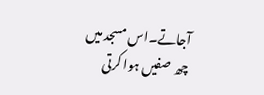آجاتے۔اس مسجد میں چھ صفیں ہوا کرتی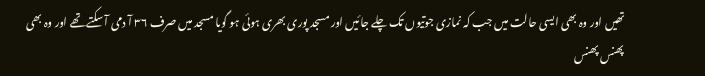تھیں اور وہ بھی ایسی حالت میں جب کہ نمازی جوتیوں تک چلے جائیں اور مسجد پوری بھری ہوئی ہو گویا مسجد میں صرف ۳۶ آ دمی آ سکتے تھے اور وہ بھی پھنس پھنس